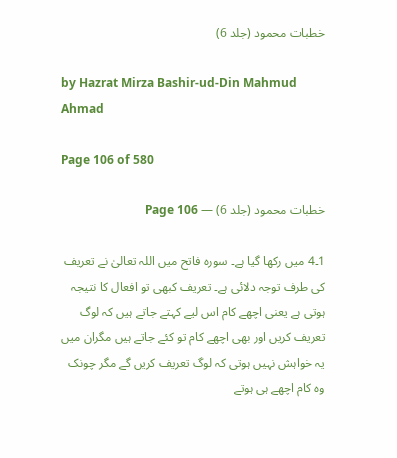خطبات محمود (جلد 6)

by Hazrat Mirza Bashir-ud-Din Mahmud Ahmad

Page 106 of 580

خطبات محمود (جلد 6) — Page 106

1۔4 میں رکھا گیا ہے۔ سورہ فاتح میں اللہ تعالیٰ نے تعریف کی طرف توجہ دلائی ہے۔ تعریف کبھی تو افعال کا نتیجہ ہوتی ہے یعنی اچھے کام اس لیے کہتے جاتے ہیں کہ لوگ تعریف کریں اور بھی اچھے کام تو کئے جاتے ہیں مگران میں یہ خواہش نہیں ہوتی کہ لوگ تعریف کریں گے مگر چونک وہ کام اچھے ہی ہوتے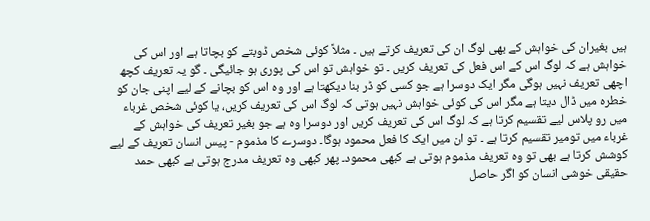ہیں بغیران کی خواہش کے بھی لوگ ان کی تعریف کرتے ہیں ۔ مثلاً کوئی شخص ڈوبتے کو بچاتا ہے اور اس کی خواہش ہے کہ لوگ اس کے اس فعل کی تعریف کریں ۔ تو خواہش تو اس کی پوری ہو جائیگی ۔ گو یہ تعریف کچھ اچھی تعریف نہیں ہوگی مگر ایک دوسرا ہے جو کسی کو ڈر بنا دیکھتا ہے اور وہ اس کو بچانے کے لیے اپنی جان کو خطرہ میں ڈال دیتا ہے مگر اس کی کوئی خواہش نہیں ہوتی کہ لوگ اس کی تعریف کریں، یا کوئی شخص غرباء میں رو پلاس لیے تقسیم کرتا ہے کہ لوگ اس کی تعریف کریں اور دوسرا وہ ہے جو بغیر تعریف کی خواہش کے غرباء میں تومیر تقسیم کرتا ہے ۔ تو ان میں ایک کا فعل محمود ہوگا۔ دوسرے کا مذموم - پیس انسان تعریف کے لیے کوشش کرتا ہے بھی تو وہ تعریف مذموم ہوتی ہے کبھی محمود۔ پھر کبھی وہ تعریف مدرج ہوتی ہے کبھی حمد حقیقی خوشی انسان کو اگر حاصل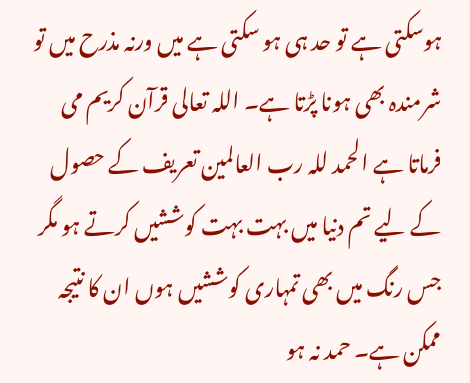ہوسکتی ہے تو حد ہی ہو سکتی ہے میں ورنہ مذرح میں تو شرمندہ بھی ہونا پڑتا ہے۔ اللہ تعالی قرآن کریم می فرماتا ہے الحمد للہ رب العالمین تعریف کے حصول کے لیے تم دنیا میں بہت بہت کوششیں کرتے ہو مگر جس رنگ میں بھی تمہاری کوششیں ہوں ان کا نتیجہ ممکن ہے۔ حمد نہ ہو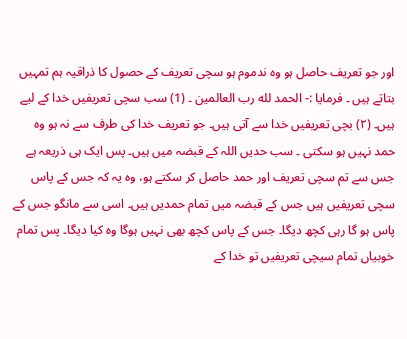اور جو تعریف حاصل ہو وہ ندموم ہو سچی تعریف کے حصول کا ذراقیہ ہم تمہیں بتاتے ہیں ۔ فرمایا :- الحمد لله رب العالمین ۔ (1) سب سچی تعریفیں خدا کے لیے ہیں۔ (۲) بچی تعریفیں خدا سے آتی ہیں۔ جو تعریف خدا کی طرف سے نہ ہو وہ حمد نہیں ہو سکتی ۔ سب حدیں اللہ کے قبضہ میں ہیں۔ پس ایک ہی ذریعہ ہے جس سے تم سچی تعریف اور حمد حاصل کر سکتے ہو، وہ یہ کہ جس کے پاس سچی تعریفیں ہیں جس کے قبضہ میں تمام حمدیں ہیں۔ اسی سے مانگو جس کے پاس ہو گا رہی کچھ دیگا۔ جس کے پاس کچھ بھی نہیں ہوگا وہ کیا دیگا۔ پس تمام خوبیاں تمام سیچی تعریفیں تو خدا کے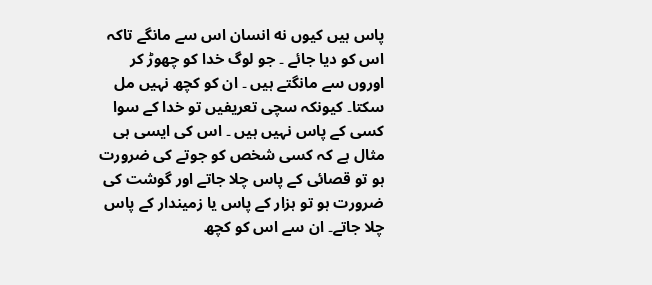پاس ہیں کیوں نه انسان اس سے مانگے تاکہ اس کو دیا جائے ۔ جو لوگ خدا کو چھوڑ کر اوروں سے مانگتے ہیں ۔ ان کو کچھ نہیں مل سکتا۔ کیونکہ سچی تعریفیں تو خدا کے سوا کسی کے پاس نہیں ہیں ۔ اس کی ایسی ہی مثال ہے کہ کسی شخص کو جوتے کی ضرورت ہو تو قصائی کے پاس چلا جاتے اور گوشت کی ضرورت ہو تو ہزار کے پاس یا زمیندار کے پاس چلا جاتے۔ ان سے اس کو کچھ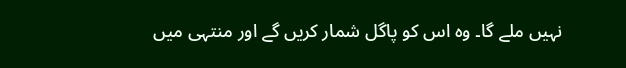نہیں ملے گا۔ وہ اس کو پاگل شمار کریں گے اور منتہی میں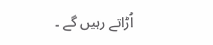اُڑاتے رہیں گے ۔